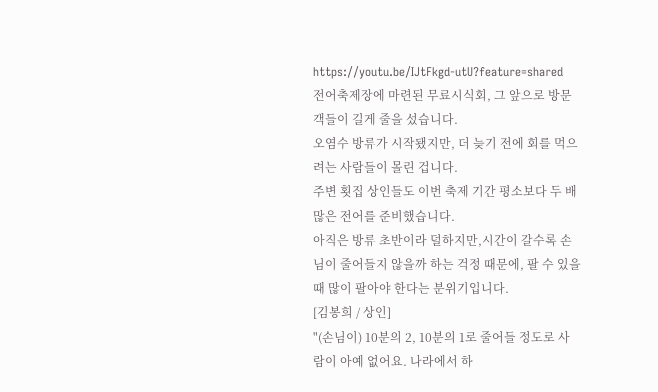https://youtu.be/IJtFkgd-utU?feature=shared
전어축제장에 마련된 무료시식회, 그 앞으로 방문객들이 길게 줄을 섰습니다.
오염수 방류가 시작됐지만, 더 늦기 전에 회를 먹으려는 사람들이 몰린 겁니다.
주변 횟집 상인들도 이번 축제 기간 평소보다 두 배 많은 전어를 준비했습니다.
아직은 방류 초반이라 덜하지만,시간이 갈수록 손님이 줄어들지 않을까 하는 걱정 때문에, 팔 수 있을 때 많이 팔아야 한다는 분위기입니다.
[김봉희 / 상인]
"(손님이) 10분의 2, 10분의 1로 줄어들 정도로 사람이 아예 없어요. 나라에서 하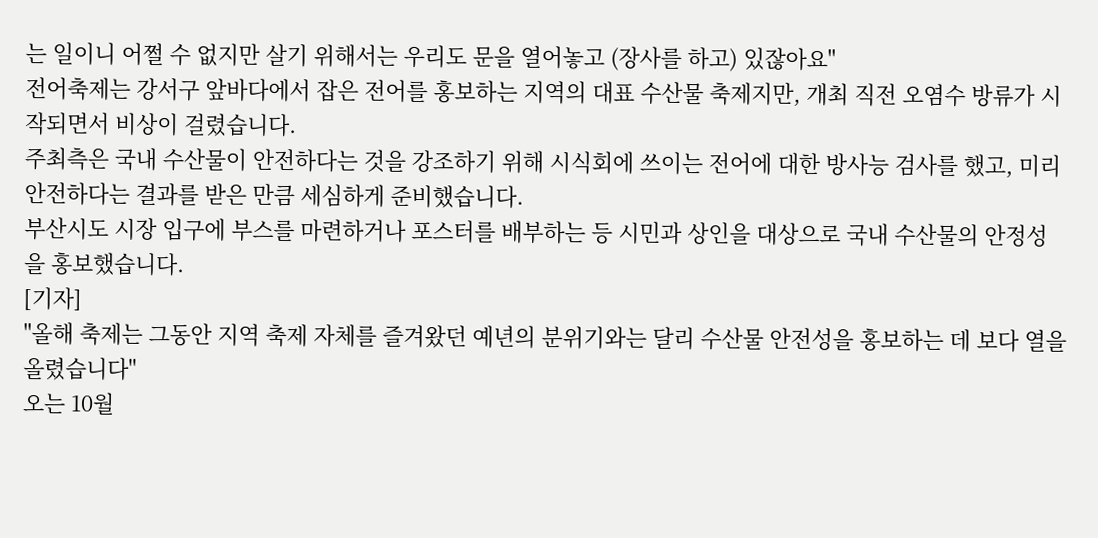는 일이니 어쩔 수 없지만 살기 위해서는 우리도 문을 열어놓고 (장사를 하고) 있잖아요"
전어축제는 강서구 앞바다에서 잡은 전어를 홍보하는 지역의 대표 수산물 축제지만, 개최 직전 오염수 방류가 시작되면서 비상이 걸렸습니다.
주최측은 국내 수산물이 안전하다는 것을 강조하기 위해 시식회에 쓰이는 전어에 대한 방사능 검사를 했고, 미리 안전하다는 결과를 받은 만큼 세심하게 준비했습니다.
부산시도 시장 입구에 부스를 마련하거나 포스터를 배부하는 등 시민과 상인을 대상으로 국내 수산물의 안정성을 홍보했습니다.
[기자]
"올해 축제는 그동안 지역 축제 자체를 즐겨왔던 예년의 분위기와는 달리 수산물 안전성을 홍보하는 데 보다 열을 올렸습니다"
오는 10월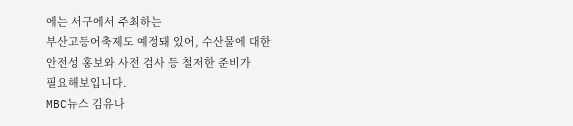에는 서구에서 주최하는
부산고등어축제도 예정돼 있어, 수산물에 대한
안전성 홍보와 사전 검사 등 철저한 준비가
필요해보입니다.
MBC뉴스 김유나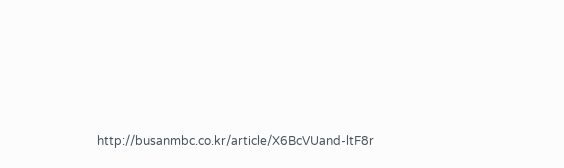http://busanmbc.co.kr/article/X6BcVUand-ltF8r